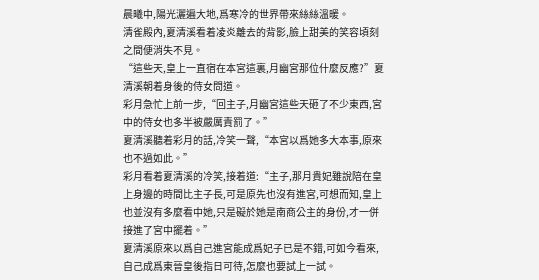晨曦中,陽光灑遍大地,爲寒冷的世界帶來絲絲溫暖。
清雀殿內,夏清溪看着凌炎離去的背影,臉上甜美的笑容頃刻之間便消失不見。
“這些天,皇上一直宿在本宮這裏,月幽宮那位什麼反應?”夏清溪朝着身後的侍女問道。
彩月急忙上前一步,“回主子,月幽宮這些天砸了不少東西,宮中的侍女也多半被嚴厲責罰了。”
夏清溪聽着彩月的話,冷笑一聲,“本宮以爲她多大本事,原來也不過如此。”
彩月看着夏清溪的冷笑,接着道:“主子,那月貴妃雖說陪在皇上身邊的時間比主子長,可是原先也沒有進宮,可想而知,皇上也並沒有多麼看中她,只是礙於她是南商公主的身份,才一併接進了宮中擺着。”
夏清溪原來以爲自己進宮能成爲妃子已是不錯,可如今看來,自己成爲東晉皇後指日可待,怎麼也要試上一試。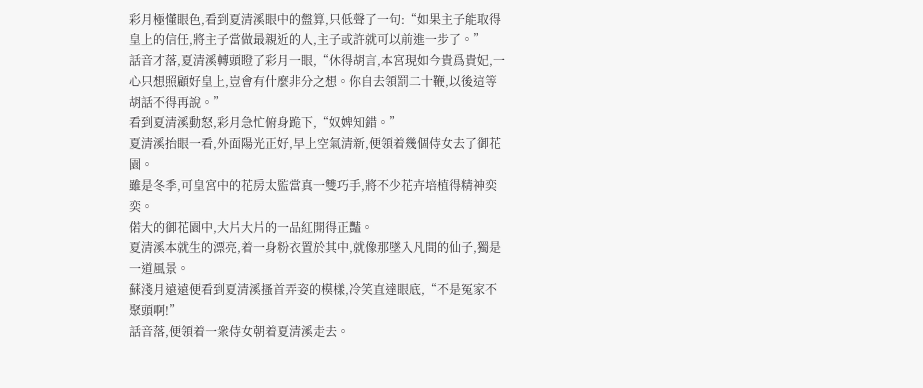彩月極懂眼色,看到夏清溪眼中的盤算,只低聲了一句:“如果主子能取得皇上的信任,將主子當做最親近的人,主子或許就可以前進一步了。”
話音才落,夏清溪轉頭瞪了彩月一眼,“休得胡言,本宮現如今貴爲貴妃,一心只想照顧好皇上,豈會有什麼非分之想。你自去領罰二十鞭,以後這等胡話不得再說。”
看到夏清溪動怒,彩月急忙俯身跪下,“奴婢知錯。”
夏清溪抬眼一看,外面陽光正好,早上空氣清新,便領着幾個侍女去了御花園。
雖是冬季,可皇宮中的花房太監當真一雙巧手,將不少花卉培植得精神奕奕。
偌大的御花園中,大片大片的一品紅開得正豔。
夏清溪本就生的漂亮,着一身粉衣置於其中,就像那墜入凡間的仙子,獨是一道風景。
蘇淺月遠遠便看到夏清溪搔首弄姿的模樣,冷笑直達眼底,“不是冤家不聚頭啊!”
話音落,便領着一衆侍女朝着夏清溪走去。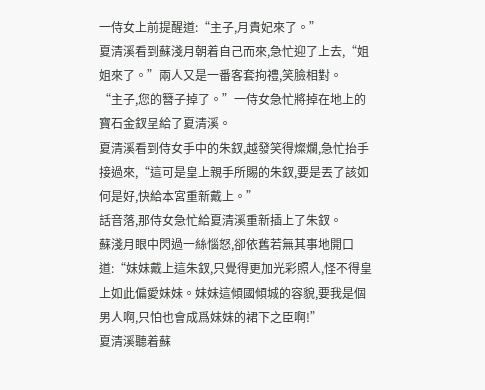一侍女上前提醒道:“主子,月貴妃來了。”
夏清溪看到蘇淺月朝着自己而來,急忙迎了上去,“姐姐來了。”兩人又是一番客套拘禮,笑臉相對。
“主子,您的簪子掉了。”一侍女急忙將掉在地上的寶石金釵呈給了夏清溪。
夏清溪看到侍女手中的朱釵,越發笑得燦爛,急忙抬手接過來,“這可是皇上親手所賜的朱釵,要是丟了該如何是好,快給本宮重新戴上。”
話音落,那侍女急忙給夏清溪重新插上了朱釵。
蘇淺月眼中閃過一絲惱怒,卻依舊若無其事地開口道:“妹妹戴上這朱釵,只覺得更加光彩照人,怪不得皇上如此偏愛妹妹。妹妹這傾國傾城的容貌,要我是個男人啊,只怕也會成爲妹妹的裙下之臣啊!”
夏清溪聽着蘇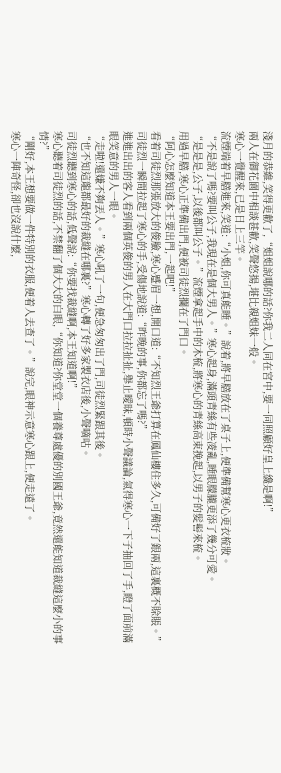淺月的恭維,笑得更歡了,“姐姐說哪的話?你我二人同在宮中,要一同照顧好皇上纔是啊!”
兩人在御花園中相談甚歡,笑聲悠揚,堪比親姐妹一般。
寒心一覺醒來,已是日上三竿。
流煙端着早膳進來,笑道:“小姐,你可真能睡。”說着,將早膳放在了桌子上,便準備幫寒心更衣梳妝。
“不是說了嗎?要叫公子,我現在是個大男人。”寒心起身,滿頭青絲有些凌亂,睡眼朦朧更添了幾分可愛。
“是是是,公子,以後都叫公子。”流煙拿起手中的木梳,將寒心的青絲高束挽起,以男子的髮髻來梳。
用過早膳,寒心正準備出門,便被司徒烈攔在了門口。
“阿心怎麼知道本王要出門,一起吧!”
看着司徒烈那張放大的俊臉,寒心蹙眉一想,開口道:“不知烈王爺打算在鳳仙樓住多久,可備好了銀兩,這裏概不賒賬。”
司徒烈一瞬間拉起了寒心的手,受傷地說道:“昨晚的事,你都忘了嗎?”
進進出出的客人看到兩個英俊的男人在大門口拉拉扯扯,舉止曖昧,頓時小聲議論,氣得寒心一下子抽回了手,瞪了面前滿眼笑意的男人一眼。
“走啦!還嫌不夠丟人。”寒心吼了一句,便急匆匆出了門,司徒烈緊跟其後。
“也不知這龍都最好的裁縫在哪裏?”寒心轉了好多家製衣店後,小聲嘀咕。
司徒烈聽到寒心的話,低聲說:“你要找裁縫啊,本王知道啊!”
寒心聽着司徒烈的話,不禁翻了個大大的白眼,“你知道?你堂堂一個養尊處優的別國王爺,竟然還能知道裁縫這麼小的事情?”
“剛好,本王想要做一件特別的衣服,便着人去查了。”說完,眼神示意寒心跟上,便走遠了。
寒心一陣奇怪,卻也沒說什麼,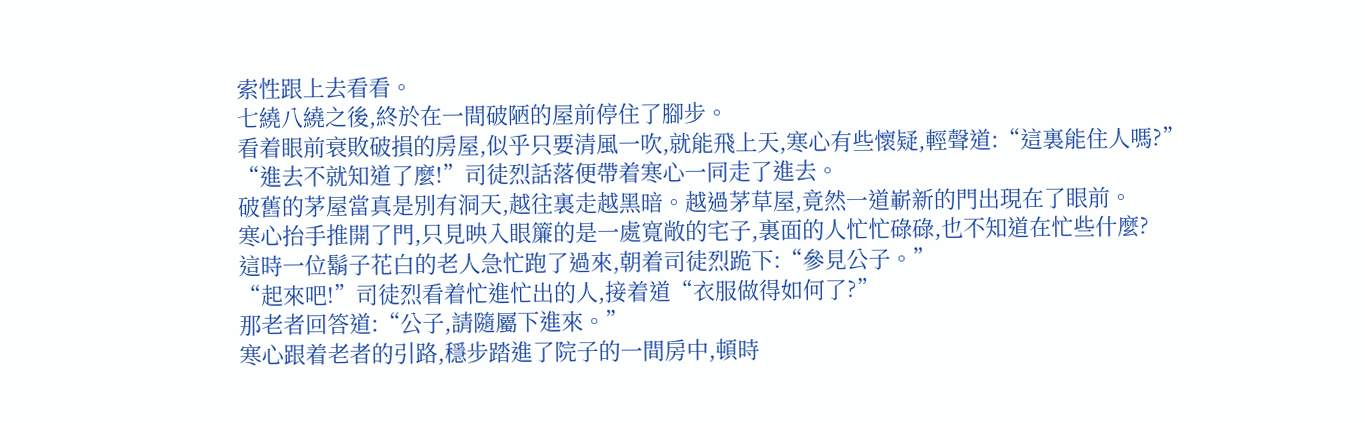索性跟上去看看。
七繞八繞之後,終於在一間破陋的屋前停住了腳步。
看着眼前衰敗破損的房屋,似乎只要清風一吹,就能飛上天,寒心有些懷疑,輕聲道:“這裏能住人嗎?”
“進去不就知道了麼!”司徒烈話落便帶着寒心一同走了進去。
破舊的茅屋當真是別有洞天,越往裏走越黑暗。越過茅草屋,竟然一道嶄新的門出現在了眼前。
寒心抬手推開了門,只見映入眼簾的是一處寬敞的宅子,裏面的人忙忙碌碌,也不知道在忙些什麼?
這時一位鬍子花白的老人急忙跑了過來,朝着司徒烈跪下:“參見公子。”
“起來吧!”司徒烈看着忙進忙出的人,接着道“衣服做得如何了?”
那老者回答道:“公子,請隨屬下進來。”
寒心跟着老者的引路,穩步踏進了院子的一間房中,頓時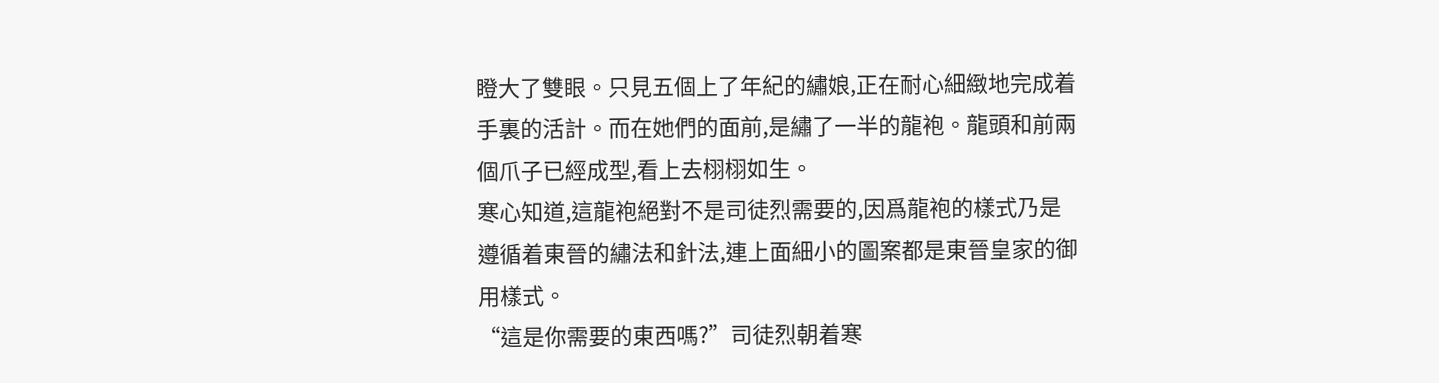瞪大了雙眼。只見五個上了年紀的繡娘,正在耐心細緻地完成着手裏的活計。而在她們的面前,是繡了一半的龍袍。龍頭和前兩個爪子已經成型,看上去栩栩如生。
寒心知道,這龍袍絕對不是司徒烈需要的,因爲龍袍的樣式乃是遵循着東晉的繡法和針法,連上面細小的圖案都是東晉皇家的御用樣式。
“這是你需要的東西嗎?”司徒烈朝着寒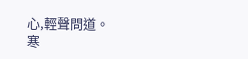心,輕聲問道。
寒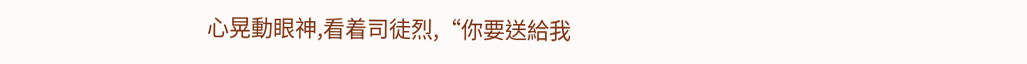心晃動眼神,看着司徒烈,“你要送給我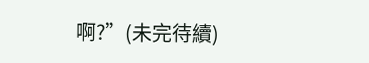啊?”(未完待續)